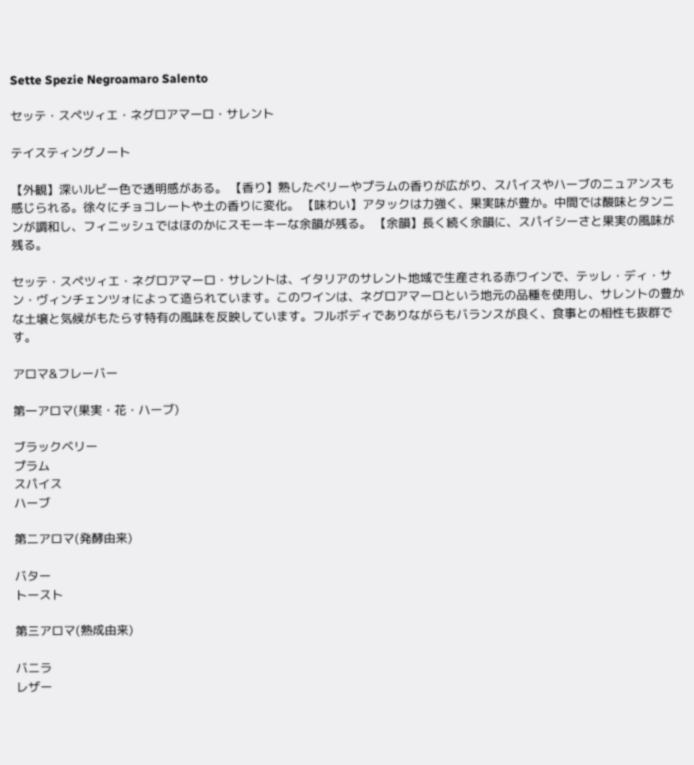Sette Spezie Negroamaro Salento

セッテ・スペツィエ・ネグロアマーロ・サレント

テイスティングノート

【外観】深いルビー色で透明感がある。 【香り】熟したベリーやプラムの香りが広がり、スパイスやハーブのニュアンスも感じられる。徐々にチョコレートや土の香りに変化。 【味わい】アタックは力強く、果実味が豊か。中間では酸味とタンニンが調和し、フィニッシュではほのかにスモーキーな余韻が残る。 【余韻】長く続く余韻に、スパイシーさと果実の風味が残る。

セッテ・スペツィエ・ネグロアマーロ・サレントは、イタリアのサレント地域で生産される赤ワインで、テッレ・ディ・サン・ヴィンチェンツォによって造られています。このワインは、ネグロアマーロという地元の品種を使用し、サレントの豊かな土壌と気候がもたらす特有の風味を反映しています。フルボディでありながらもバランスが良く、食事との相性も抜群です。

アロマ&フレーバー

第一アロマ(果実・花・ハーブ)

ブラックベリー
プラム
スパイス
ハーブ

第二アロマ(発酵由来)

バター
トースト

第三アロマ(熟成由来)

バニラ
レザー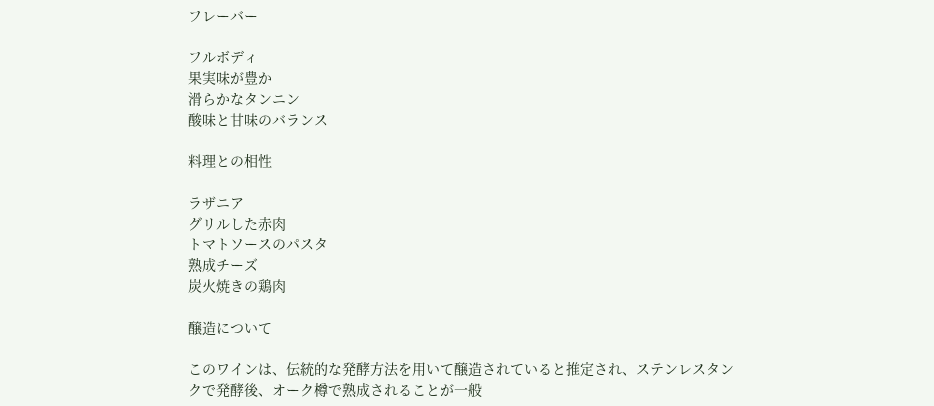フレーバー

フルボディ
果実味が豊か
滑らかなタンニン
酸味と甘味のバランス

料理との相性

ラザニア
グリルした赤肉
トマトソースのパスタ
熟成チーズ
炭火焼きの鶏肉

醸造について

このワインは、伝統的な発酵方法を用いて醸造されていると推定され、ステンレスタンクで発酵後、オーク樽で熟成されることが一般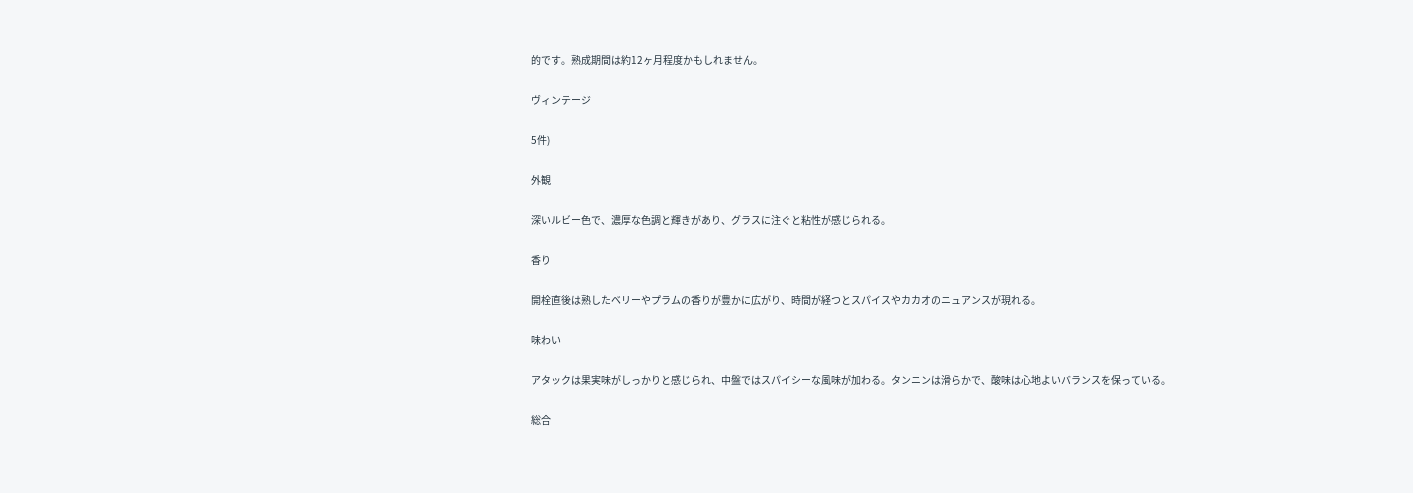的です。熟成期間は約12ヶ月程度かもしれません。

ヴィンテージ

5件)

外観

深いルビー色で、濃厚な色調と輝きがあり、グラスに注ぐと粘性が感じられる。

香り

開栓直後は熟したベリーやプラムの香りが豊かに広がり、時間が経つとスパイスやカカオのニュアンスが現れる。

味わい

アタックは果実味がしっかりと感じられ、中盤ではスパイシーな風味が加わる。タンニンは滑らかで、酸味は心地よいバランスを保っている。

総合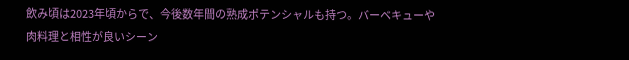飲み頃は2023年頃からで、今後数年間の熟成ポテンシャルも持つ。バーベキューや肉料理と相性が良いシーン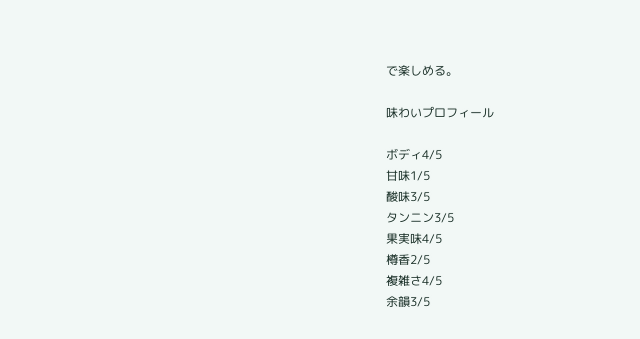で楽しめる。

味わいプロフィール

ボディ4/5
甘味1/5
酸味3/5
タンニン3/5
果実味4/5
樽香2/5
複雑さ4/5
余韻3/5